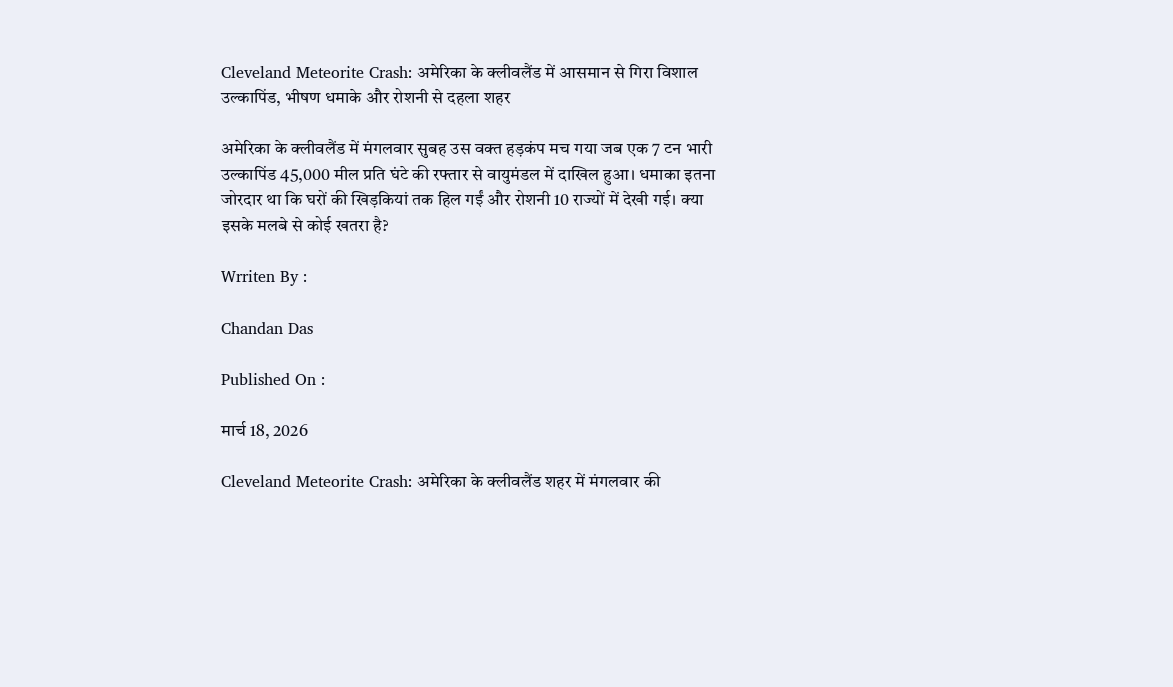Cleveland Meteorite Crash: अमेरिका के क्लीवलैंड में आसमान से गिरा विशाल उल्कापिंड, भीषण धमाके और रोशनी से दहला शहर

अमेरिका के क्लीवलैंड में मंगलवार सुबह उस वक्त हड़कंप मच गया जब एक 7 टन भारी उल्कापिंड 45,000 मील प्रति घंटे की रफ्तार से वायुमंडल में दाखिल हुआ। धमाका इतना जोरदार था कि घरों की खिड़कियां तक हिल गईं और रोशनी 10 राज्यों में देखी गई। क्या इसके मलबे से कोई खतरा है?

Wrriten By :

Chandan Das

Published On :

मार्च 18, 2026

Cleveland Meteorite Crash: अमेरिका के क्लीवलैंड शहर में मंगलवार की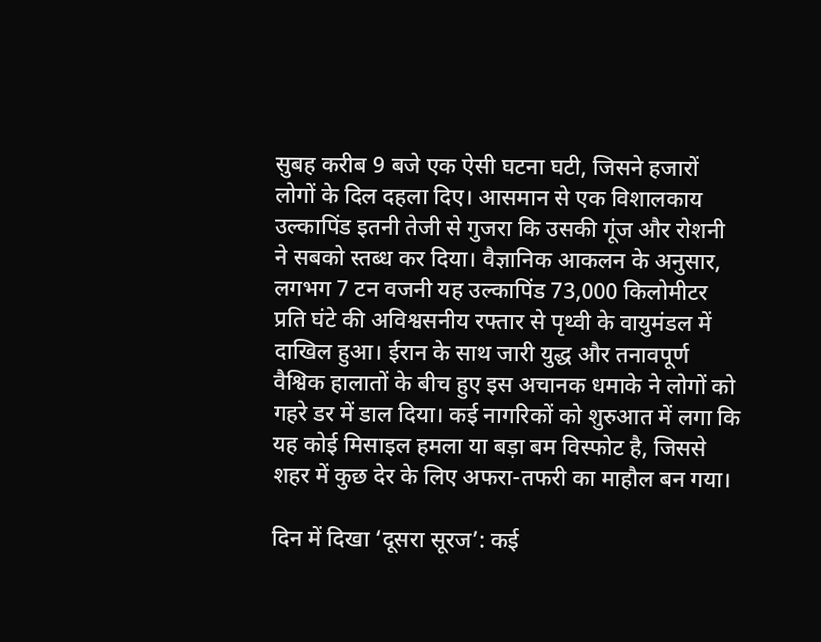सुबह करीब 9 बजे एक ऐसी घटना घटी, जिसने हजारों लोगों के दिल दहला दिए। आसमान से एक विशालकाय उल्कापिंड इतनी तेजी से गुजरा कि उसकी गूंज और रोशनी ने सबको स्तब्ध कर दिया। वैज्ञानिक आकलन के अनुसार, लगभग 7 टन वजनी यह उल्कापिंड 73,000 किलोमीटर प्रति घंटे की अविश्वसनीय रफ्तार से पृथ्वी के वायुमंडल में दाखिल हुआ। ईरान के साथ जारी युद्ध और तनावपूर्ण वैश्विक हालातों के बीच हुए इस अचानक धमाके ने लोगों को गहरे डर में डाल दिया। कई नागरिकों को शुरुआत में लगा कि यह कोई मिसाइल हमला या बड़ा बम विस्फोट है, जिससे शहर में कुछ देर के लिए अफरा-तफरी का माहौल बन गया।

दिन में दिखा ‘दूसरा सूरज’: कई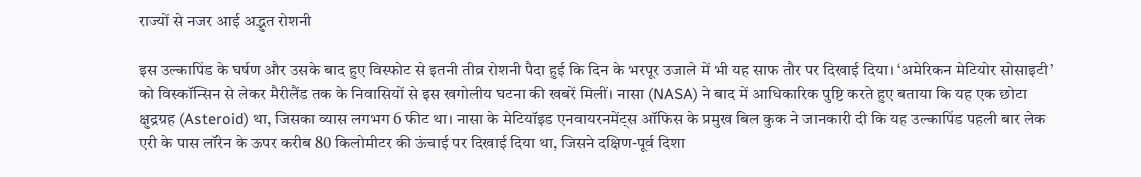राज्यों से नजर आई अद्भुत रोशनी

इस उल्कापिंड के घर्षण और उसके बाद हुए विस्फोट से इतनी तीव्र रोशनी पैदा हुई कि दिन के भरपूर उजाले में भी यह साफ तौर पर दिखाई दिया। ‘अमेरिकन मेटियोर सोसाइटी’ को विस्कॉन्सिन से लेकर मैरीलैंड तक के निवासियों से इस खगोलीय घटना की खबरें मिलीं। नासा (NASA) ने बाद में आधिकारिक पुष्टि करते हुए बताया कि यह एक छोटा क्षुद्रग्रह (Asteroid) था, जिसका व्यास लगभग 6 फीट था। नासा के मेटियॉइड एनवायरनमेंट्स ऑफिस के प्रमुख बिल कुक ने जानकारी दी कि यह उल्कापिंड पहली बार लेक एरी के पास लॉरेन के ऊपर करीब 80 किलोमीटर की ऊंचाई पर दिखाई दिया था, जिसने दक्षिण-पूर्व दिशा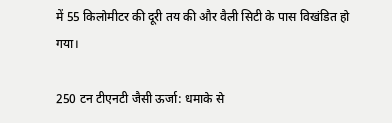में 55 किलोमीटर की दूरी तय की और वैली सिटी के पास विखंडित हो गया।

250 टन टीएनटी जैसी ऊर्जा: धमाके से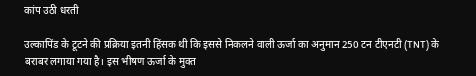कांप उठी धरती

उल्कापिंड के टूटने की प्रक्रिया इतनी हिंसक थी कि इससे निकलने वाली ऊर्जा का अनुमान 250 टन टीएनटी (TNT) के बराबर लगाया गया है। इस भीषण ऊर्जा के मुक्त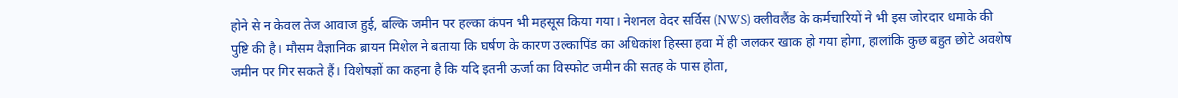होने से न केवल तेज आवाज हुई, बल्कि जमीन पर हल्का कंपन भी महसूस किया गया। नेशनल वेदर सर्विस (NWS) क्लीवलैंड के कर्मचारियों ने भी इस जोरदार धमाके की पुष्टि की है। मौसम वैज्ञानिक ब्रायन मिशेल ने बताया कि घर्षण के कारण उल्कापिंड का अधिकांश हिस्सा हवा में ही जलकर खाक हो गया होगा, हालांकि कुछ बहुत छोटे अवशेष जमीन पर गिर सकते हैं। विशेषज्ञों का कहना है कि यदि इतनी ऊर्जा का विस्फोट जमीन की सतह के पास होता,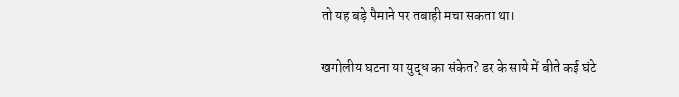तो यह बड़े पैमाने पर तबाही मचा सकता था।

खगोलीय घटना या युद्ध का संकेत? डर के साये में बीते कई घंटे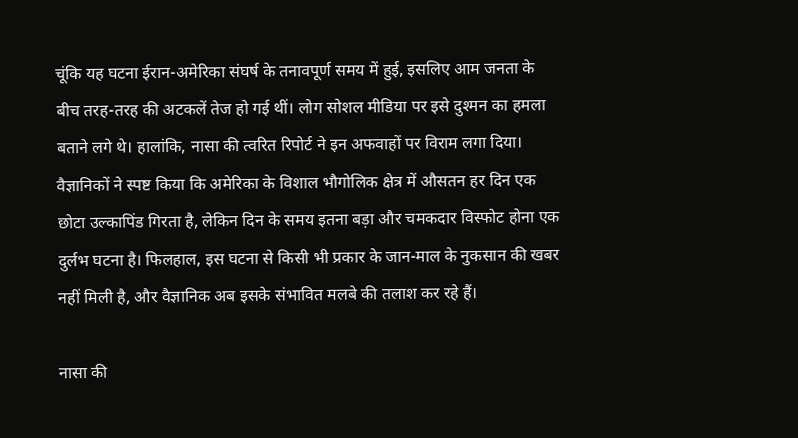चूंकि यह घटना ईरान-अमेरिका संघर्ष के तनावपूर्ण समय में हुई, इसलिए आम जनता के बीच तरह-तरह की अटकलें तेज हो गई थीं। लोग सोशल मीडिया पर इसे दुश्मन का हमला बताने लगे थे। हालांकि, नासा की त्वरित रिपोर्ट ने इन अफवाहों पर विराम लगा दिया। वैज्ञानिकों ने स्पष्ट किया कि अमेरिका के विशाल भौगोलिक क्षेत्र में औसतन हर दिन एक छोटा उल्कापिंड गिरता है, लेकिन दिन के समय इतना बड़ा और चमकदार विस्फोट होना एक दुर्लभ घटना है। फिलहाल, इस घटना से किसी भी प्रकार के जान-माल के नुकसान की खबर नहीं मिली है, और वैज्ञानिक अब इसके संभावित मलबे की तलाश कर रहे हैं।

नासा की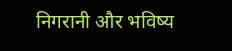निगरानी और भविष्य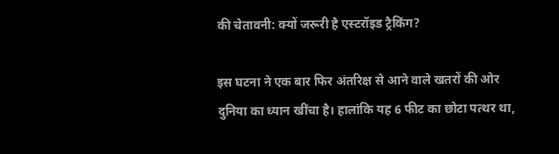की चेतावनी: क्यों जरूरी है एस्टरॉइड ट्रैकिंग?

इस घटना ने एक बार फिर अंतरिक्ष से आने वाले खतरों की ओर दुनिया का ध्यान खींचा है। हालांकि यह 6 फीट का छोटा पत्थर था,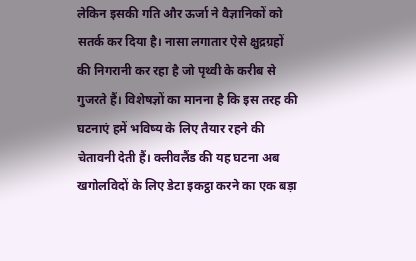लेकिन इसकी गति और ऊर्जा ने वैज्ञानिकों को सतर्क कर दिया है। नासा लगातार ऐसे क्षुद्रग्रहों की निगरानी कर रहा है जो पृथ्वी के करीब से गुजरते हैं। विशेषज्ञों का मानना है कि इस तरह की घटनाएं हमें भविष्य के लिए तैयार रहने की चेतावनी देती हैं। क्लीवलैंड की यह घटना अब खगोलविदों के लिए डेटा इकट्ठा करने का एक बड़ा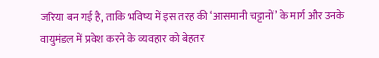जरिया बन गई है, ताकि भविष्य में इस तरह की ‘आसमानी चट्टानों’ के मार्ग और उनके वायुमंडल में प्रवेश करने के व्यवहार को बेहतर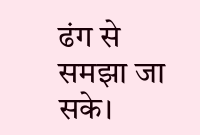ढंग से समझा जा सके।